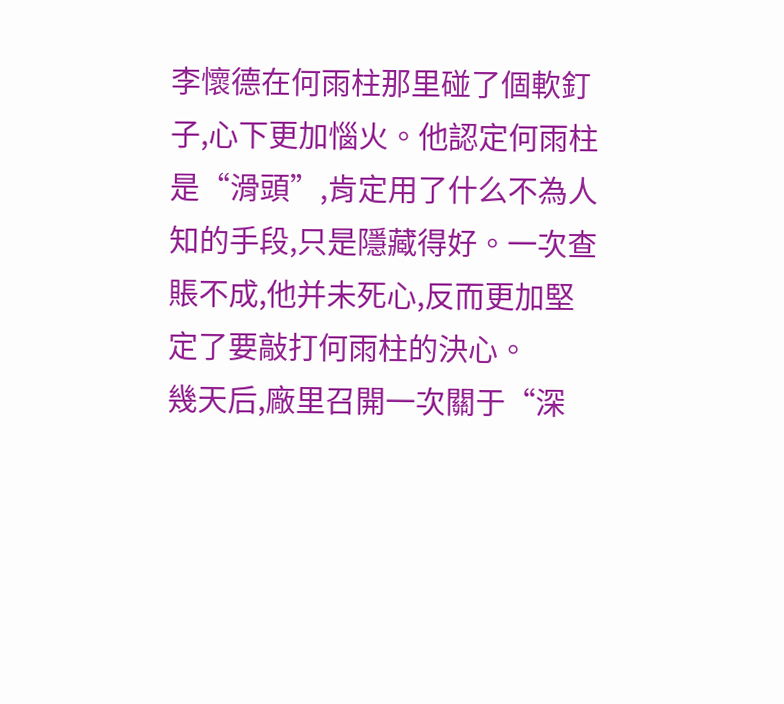李懷德在何雨柱那里碰了個軟釘子,心下更加惱火。他認定何雨柱是“滑頭”,肯定用了什么不為人知的手段,只是隱藏得好。一次查賬不成,他并未死心,反而更加堅定了要敲打何雨柱的決心。
幾天后,廠里召開一次關于“深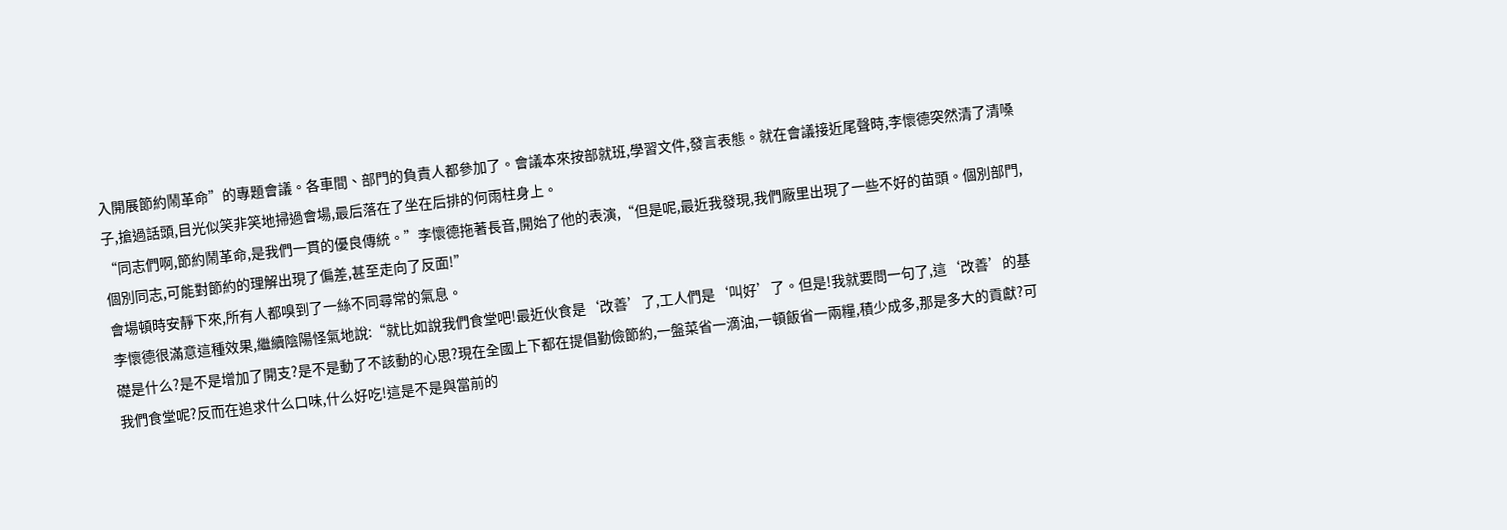入開展節約鬧革命”的專題會議。各車間、部門的負責人都參加了。會議本來按部就班,學習文件,發言表態。就在會議接近尾聲時,李懷德突然清了清嗓子,搶過話頭,目光似笑非笑地掃過會場,最后落在了坐在后排的何雨柱身上。
“同志們啊,節約鬧革命,是我們一貫的優良傳統。”李懷德拖著長音,開始了他的表演,“但是呢,最近我發現,我們廠里出現了一些不好的苗頭。個別部門,個別同志,可能對節約的理解出現了偏差,甚至走向了反面!”
會場頓時安靜下來,所有人都嗅到了一絲不同尋常的氣息。
李懷德很滿意這種效果,繼續陰陽怪氣地說:“就比如說我們食堂吧!最近伙食是‘改善’了,工人們是‘叫好’了。但是!我就要問一句了,這‘改善’的基礎是什么?是不是增加了開支?是不是動了不該動的心思?現在全國上下都在提倡勤儉節約,一盤菜省一滴油,一頓飯省一兩糧,積少成多,那是多大的貢獻?可我們食堂呢?反而在追求什么口味,什么好吃!這是不是與當前的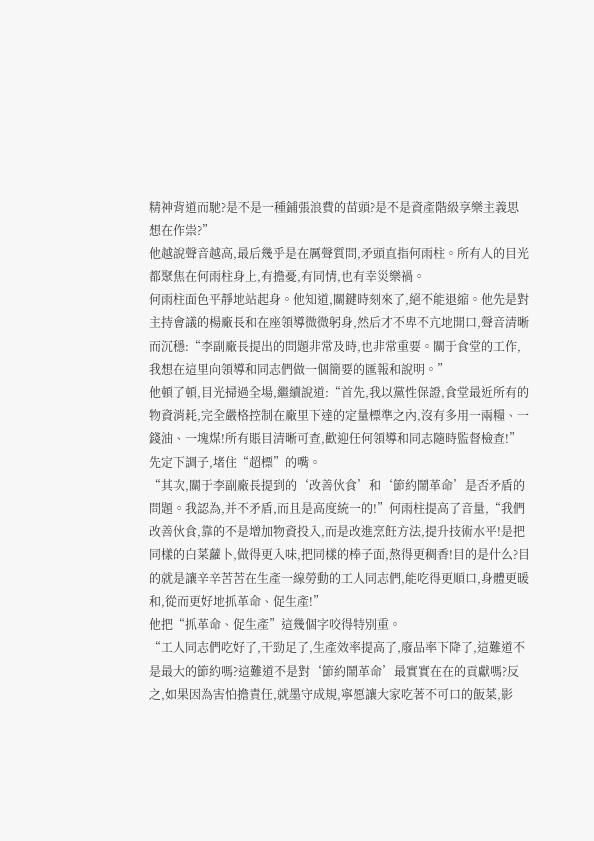精神背道而馳?是不是一種鋪張浪費的苗頭?是不是資產階級享樂主義思想在作祟?”
他越說聲音越高,最后幾乎是在厲聲質問,矛頭直指何雨柱。所有人的目光都聚焦在何雨柱身上,有擔憂,有同情,也有幸災樂禍。
何雨柱面色平靜地站起身。他知道,關鍵時刻來了,絕不能退縮。他先是對主持會議的楊廠長和在座領導微微躬身,然后才不卑不亢地開口,聲音清晰而沉穩:“李副廠長提出的問題非常及時,也非常重要。關于食堂的工作,我想在這里向領導和同志們做一個簡要的匯報和說明。”
他頓了頓,目光掃過全場,繼續說道:“首先,我以黨性保證,食堂最近所有的物資消耗,完全嚴格控制在廠里下達的定量標準之內,沒有多用一兩糧、一錢油、一塊煤!所有賬目清晰可查,歡迎任何領導和同志隨時監督檢查!”
先定下調子,堵住“超標”的嘴。
“其次,關于李副廠長提到的‘改善伙食’和‘節約鬧革命’是否矛盾的問題。我認為,并不矛盾,而且是高度統一的!”何雨柱提高了音量,“我們改善伙食,靠的不是增加物資投入,而是改進烹飪方法,提升技術水平!是把同樣的白菜蘿卜,做得更入味,把同樣的棒子面,熬得更稠香!目的是什么?目的就是讓辛辛苦苦在生產一線勞動的工人同志們,能吃得更順口,身體更暖和,從而更好地抓革命、促生產!”
他把“抓革命、促生產”這幾個字咬得特別重。
“工人同志們吃好了,干勁足了,生產效率提高了,廢品率下降了,這難道不是最大的節約嗎?這難道不是對‘節約鬧革命’最實實在在的貢獻嗎?反之,如果因為害怕擔責任,就墨守成規,寧愿讓大家吃著不可口的飯菜,影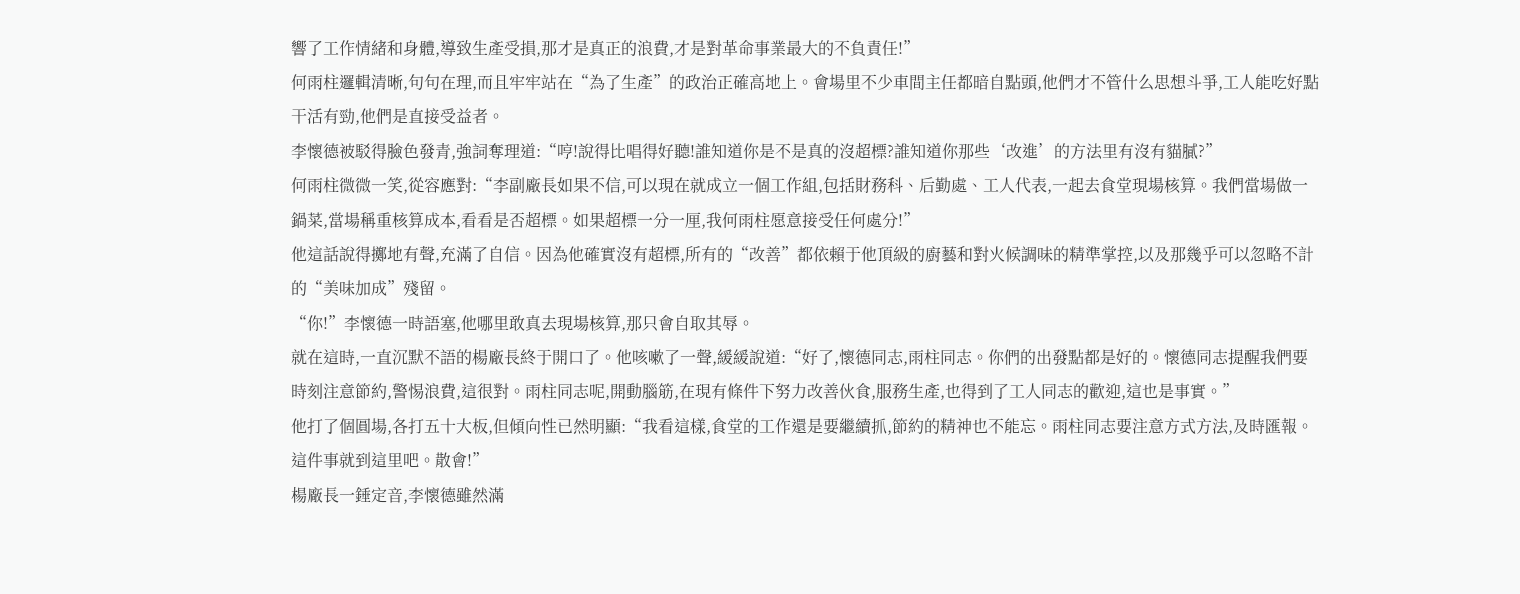響了工作情緒和身體,導致生產受損,那才是真正的浪費,才是對革命事業最大的不負責任!”
何雨柱邏輯清晰,句句在理,而且牢牢站在“為了生產”的政治正確高地上。會場里不少車間主任都暗自點頭,他們才不管什么思想斗爭,工人能吃好點干活有勁,他們是直接受益者。
李懷德被駁得臉色發青,強詞奪理道:“哼!說得比唱得好聽!誰知道你是不是真的沒超標?誰知道你那些‘改進’的方法里有沒有貓膩?”
何雨柱微微一笑,從容應對:“李副廠長如果不信,可以現在就成立一個工作組,包括財務科、后勤處、工人代表,一起去食堂現場核算。我們當場做一鍋菜,當場稱重核算成本,看看是否超標。如果超標一分一厘,我何雨柱愿意接受任何處分!”
他這話說得擲地有聲,充滿了自信。因為他確實沒有超標,所有的“改善”都依賴于他頂級的廚藝和對火候調味的精準掌控,以及那幾乎可以忽略不計的“美味加成”殘留。
“你!”李懷德一時語塞,他哪里敢真去現場核算,那只會自取其辱。
就在這時,一直沉默不語的楊廠長終于開口了。他咳嗽了一聲,緩緩說道:“好了,懷德同志,雨柱同志。你們的出發點都是好的。懷德同志提醒我們要時刻注意節約,警惕浪費,這很對。雨柱同志呢,開動腦筋,在現有條件下努力改善伙食,服務生產,也得到了工人同志的歡迎,這也是事實。”
他打了個圓場,各打五十大板,但傾向性已然明顯:“我看這樣,食堂的工作還是要繼續抓,節約的精神也不能忘。雨柱同志要注意方式方法,及時匯報。這件事就到這里吧。散會!”
楊廠長一錘定音,李懷德雖然滿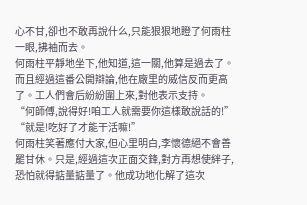心不甘,卻也不敢再說什么,只能狠狠地瞪了何雨柱一眼,拂袖而去。
何雨柱平靜地坐下,他知道,這一關,他算是過去了。而且經過這番公開辯論,他在廠里的威信反而更高了。工人們會后紛紛圍上來,對他表示支持。
“何師傅,說得好!咱工人就需要你這樣敢說話的!”
“就是!吃好了才能干活嘛!”
何雨柱笑著應付大家,但心里明白,李懷德絕不會善罷甘休。只是,經過這次正面交鋒,對方再想使絆子,恐怕就得掂量掂量了。他成功地化解了這次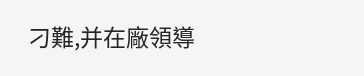刁難,并在廠領導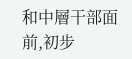和中層干部面前,初步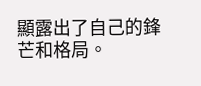顯露出了自己的鋒芒和格局。